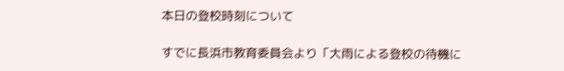本日の登校時刻について

すでに長浜市教育委員会より「大雨による登校の待機に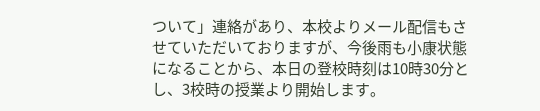ついて」連絡があり、本校よりメール配信もさせていただいておりますが、今後雨も小康状態になることから、本日の登校時刻は10時30分とし、3校時の授業より開始します。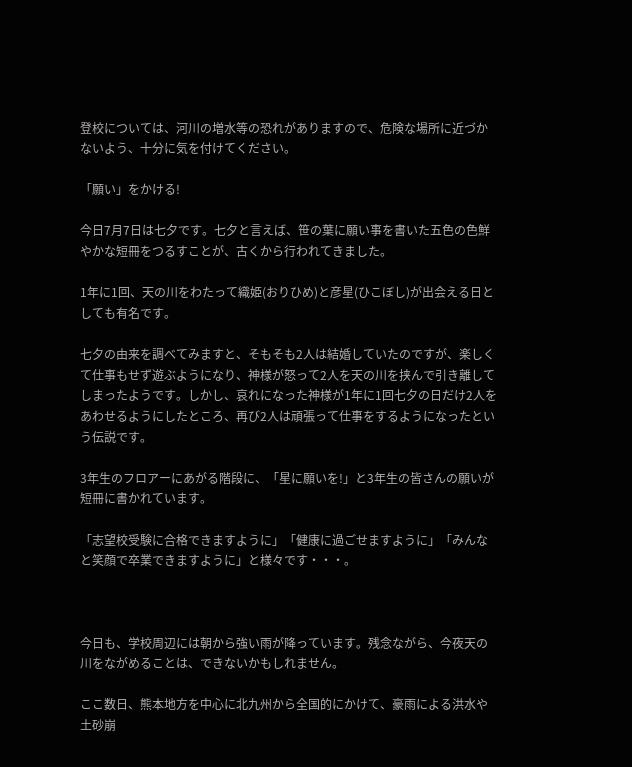登校については、河川の増水等の恐れがありますので、危険な場所に近づかないよう、十分に気を付けてください。

「願い」をかける!

今日7月7日は七夕です。七夕と言えば、笹の葉に願い事を書いた五色の色鮮やかな短冊をつるすことが、古くから行われてきました。

1年に1回、天の川をわたって織姫(おりひめ)と彦星(ひこぼし)が出会える日としても有名です。

七夕の由来を調べてみますと、そもそも2人は結婚していたのですが、楽しくて仕事もせず遊ぶようになり、神様が怒って2人を天の川を挟んで引き離してしまったようです。しかし、哀れになった神様が1年に1回七夕の日だけ2人をあわせるようにしたところ、再び2人は頑張って仕事をするようになったという伝説です。

3年生のフロアーにあがる階段に、「星に願いを!」と3年生の皆さんの願いが短冊に書かれています。

「志望校受験に合格できますように」「健康に過ごせますように」「みんなと笑顔で卒業できますように」と様々です・・・。



今日も、学校周辺には朝から強い雨が降っています。残念ながら、今夜天の川をながめることは、できないかもしれません。

ここ数日、熊本地方を中心に北九州から全国的にかけて、豪雨による洪水や土砂崩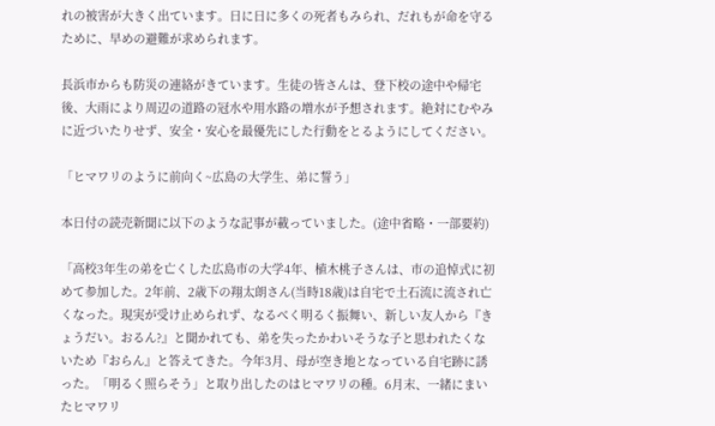れの被害が大きく出ています。日に日に多くの死者もみられ、だれもが命を守るために、早めの避難が求められます。

長浜市からも防災の連絡がきています。生徒の皆さんは、登下校の途中や帰宅後、大雨により周辺の道路の冠水や用水路の増水が予想されます。絶対にむやみに近づいたりせず、安全・安心を最優先にした行動をとるようにしてください。

「ヒマワリのように前向く~広島の大学生、弟に誓う」

本日付の読売新聞に以下のような記事が載っていました。(途中省略・一部要約)

「高校3年生の弟を亡くした広島市の大学4年、植木桃子さんは、市の追悼式に初めて参加した。2年前、2歳下の翔太朗さん(当時18歳)は自宅で土石流に流され亡くなった。現実が受け止められず、なるべく明るく振舞い、新しい友人から『きょうだい。おるん?』と聞かれても、弟を失ったかわいそうな子と思われたくないため『おらん』と答えてきた。今年3月、母が空き地となっている自宅跡に誘った。「明るく照らそう」と取り出したのはヒマワリの種。6月末、一緒にまいたヒマワリ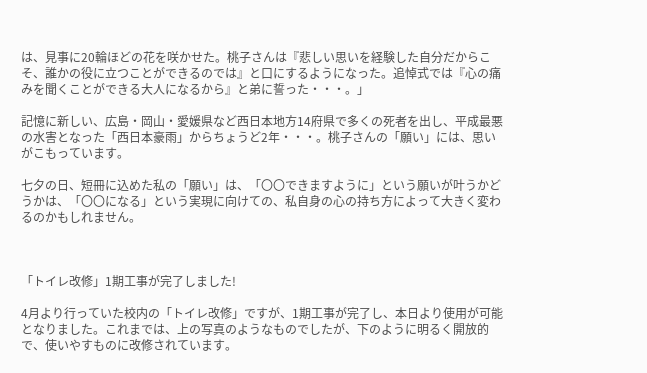は、見事に20輪ほどの花を咲かせた。桃子さんは『悲しい思いを経験した自分だからこそ、誰かの役に立つことができるのでは』と口にするようになった。追悼式では『心の痛みを聞くことができる大人になるから』と弟に誓った・・・。」

記憶に新しい、広島・岡山・愛媛県など西日本地方14府県で多くの死者を出し、平成最悪の水害となった「西日本豪雨」からちょうど2年・・・。桃子さんの「願い」には、思いがこもっています。

七夕の日、短冊に込めた私の「願い」は、「〇〇できますように」という願いが叶うかどうかは、「〇〇になる」という実現に向けての、私自身の心の持ち方によって大きく変わるのかもしれません。



「トイレ改修」1期工事が完了しました!

4月より行っていた校内の「トイレ改修」ですが、1期工事が完了し、本日より使用が可能となりました。これまでは、上の写真のようなものでしたが、下のように明るく開放的で、使いやすものに改修されています。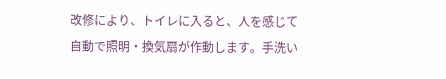改修により、トイレに入ると、人を感じて自動で照明・換気扇が作動します。手洗い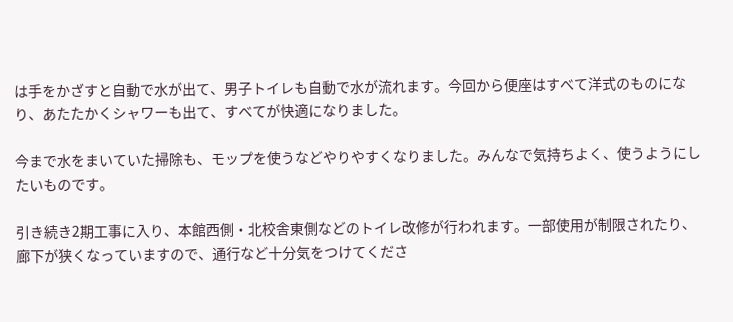は手をかざすと自動で水が出て、男子トイレも自動で水が流れます。今回から便座はすべて洋式のものになり、あたたかくシャワーも出て、すべてが快適になりました。

今まで水をまいていた掃除も、モップを使うなどやりやすくなりました。みんなで気持ちよく、使うようにしたいものです。

引き続き2期工事に入り、本館西側・北校舎東側などのトイレ改修が行われます。一部使用が制限されたり、廊下が狭くなっていますので、通行など十分気をつけてくださ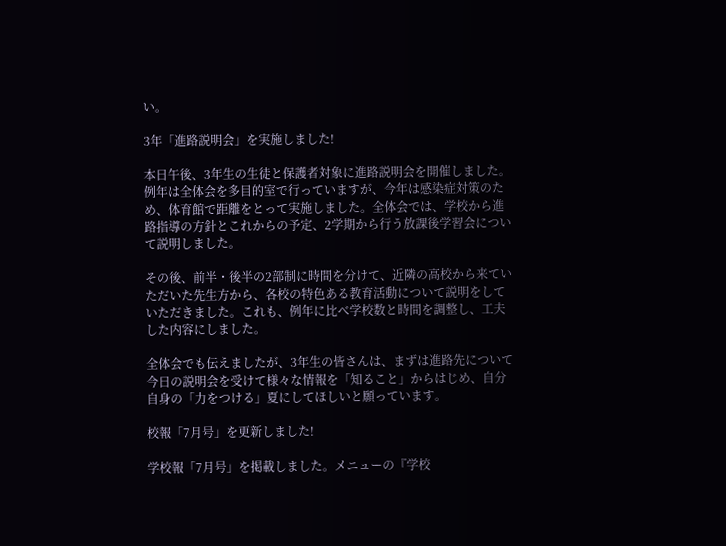い。

3年「進路説明会」を実施しました!

本日午後、3年生の生徒と保護者対象に進路説明会を開催しました。例年は全体会を多目的室で行っていますが、今年は感染症対策のため、体育館で距離をとって実施しました。全体会では、学校から進路指導の方針とこれからの予定、2学期から行う放課後学習会について説明しました。

その後、前半・後半の2部制に時間を分けて、近隣の高校から来ていただいた先生方から、各校の特色ある教育活動について説明をしていただきました。これも、例年に比べ学校数と時間を調整し、工夫した内容にしました。

全体会でも伝えましたが、3年生の皆さんは、まずは進路先について今日の説明会を受けて様々な情報を「知ること」からはじめ、自分自身の「力をつける」夏にしてほしいと願っています。

校報「7月号」を更新しました!

学校報「7月号」を掲載しました。メニューの『学校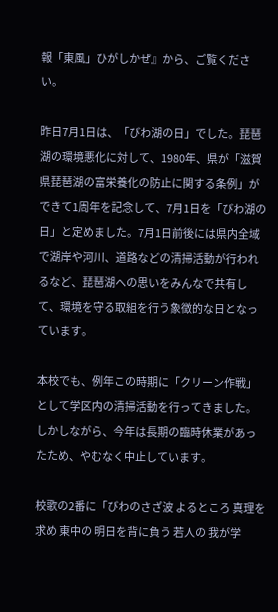報「東風」ひがしかぜ』から、ご覧ください。

昨日7月1日は、「びわ湖の日」でした。琵琶湖の環境悪化に対して、1980年、県が「滋賀県琵琶湖の富栄養化の防止に関する条例」ができて1周年を記念して、7月1日を「びわ湖の日」と定めました。7月1日前後には県内全域で湖岸や河川、道路などの清掃活動が行われるなど、琵琶湖への思いをみんなで共有して、環境を守る取組を行う象徴的な日となっています。

本校でも、例年この時期に「クリーン作戦」として学区内の清掃活動を行ってきました。しかしながら、今年は長期の臨時休業があったため、やむなく中止しています。

校歌の2番に「びわのさざ波 よるところ 真理を求め 東中の 明日を背に負う 若人の 我が学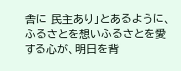舎に 民主あり」とあるように、ふるさとを想いふるさとを愛する心が、明日を背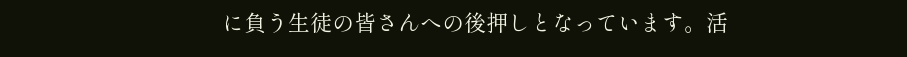に負う生徒の皆さんへの後押しとなっています。活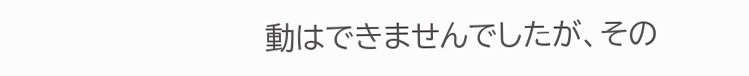動はできませんでしたが、その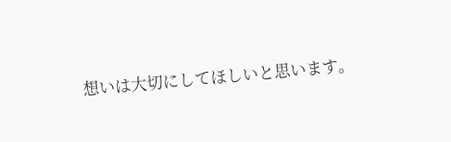想いは大切にしてほしいと思います。